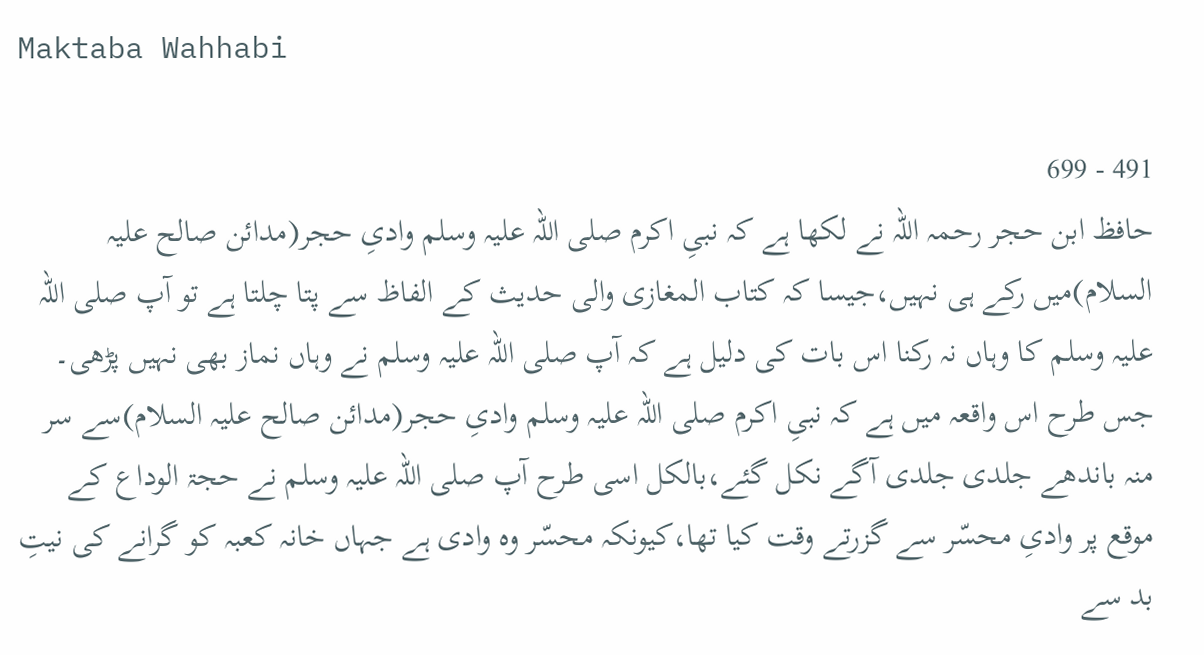Maktaba Wahhabi

491 - 699
حافظ ابن حجر رحمہ اللہ نے لکھا ہے کہ نبیِ اکرم صلی اللہ علیہ وسلم وادیِ حجر(مدائن صالح علیہ السلام)میں رکے ہی نہیں،جیسا کہ کتاب المغازی والی حدیث کے الفاظ سے پتا چلتا ہے تو آپ صلی اللہ علیہ وسلم کا وہاں نہ رکنا اس بات کی دلیل ہے کہ آپ صلی اللہ علیہ وسلم نے وہاں نماز بھی نہیں پڑھی۔ جس طرح اس واقعہ میں ہے کہ نبیِ اکرم صلی اللہ علیہ وسلم وادیِ حجر(مدائن صالح علیہ السلام)سے سر منہ باندھے جلدی جلدی آگے نکل گئے،بالکل اسی طرح آپ صلی اللہ علیہ وسلم نے حجۃ الوداع کے موقع پر وادیِ محسّر سے گزرتے وقت کیا تھا،کیونکہ محسّر وہ وادی ہے جہاں خانہ کعبہ کو گرانے کی نیتِ بد سے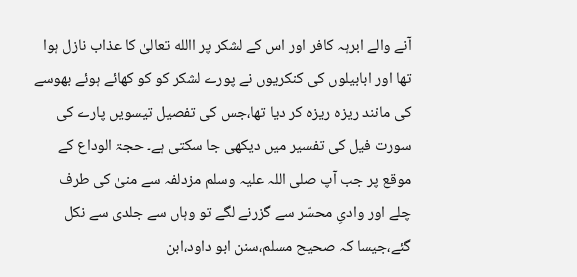آنے والے ابرہہ کافر اور اس کے لشکر پر االله تعالیٰ کا عذاب نازل ہوا تھا اور ابابیلوں کی کنکریوں نے پورے لشکر کو کو کھائے ہوئے بھوسے کی مانند ریزہ ریزہ کر دیا تھا،جس کی تفصیل تیسویں پارے کی سورت فیل کی تفسیر میں دیکھی جا سکتی ہے۔ حجۃ الوداع کے موقع پر جب آپ صلی اللہ علیہ وسلم مزدلفہ سے منیٰ کی طرف چلے اور وادیِ محسّر سے گزرنے لگے تو وہاں سے جلدی سے نکل گئے،جیسا کہ صحیح مسلم،سنن ابو داود،ابن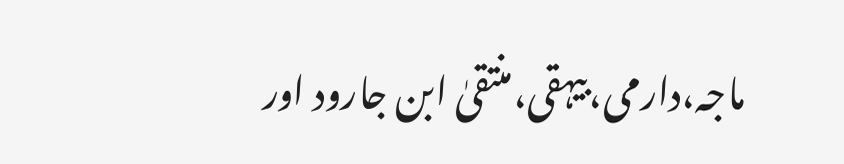ماجہ،دارمی،بیہقی،منتقیٰ ابن جارود اور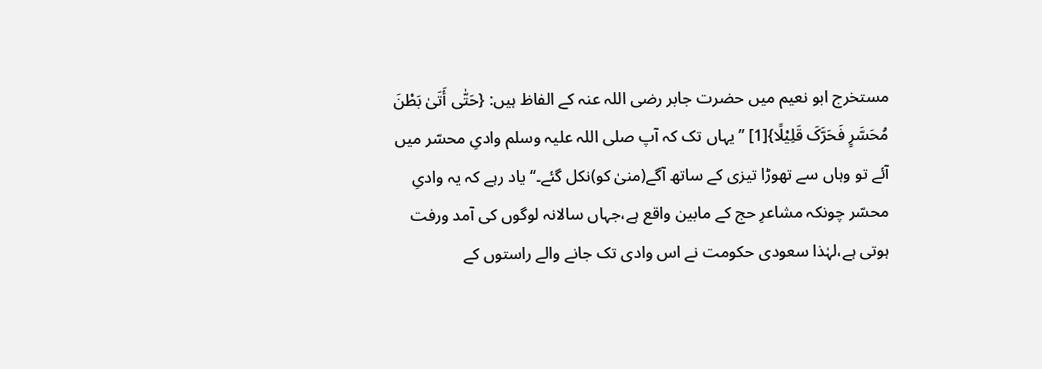مستخرج ابو نعیم میں حضرت جابر رضی اللہ عنہ کے الفاظ ہیں: {حَتّٰی أَتَیٰ بَطْنَ مُحَسَّرٍ فَحَرَّکَ قَلِیْلًا}[1] ’’یہاں تک کہ آپ صلی اللہ علیہ وسلم وادیِ محسّر میں آئے تو وہاں سے تھوڑا تیزی کے ساتھ آگے(منیٰ کو)نکل گئے۔‘‘ یاد رہے کہ یہ وادیِ محسّر چونکہ مشاعرِ حج کے مابین واقع ہے،جہاں سالانہ لوگوں کی آمد ورفت ہوتی ہے،لہٰذا سعودی حکومت نے اس وادی تک جانے والے راستوں کے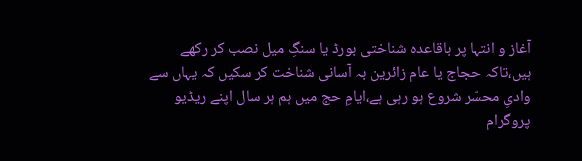آغاز و انتہا پر باقاعدہ شناختی بورڈ یا سنگِ میل نصب کر رکھے ہیں،تاکہ حجاج یا عام زائرین بہ آسانی شناخت کر سکیں کہ یہاں سے وادیِ محسّر شروع ہو رہی ہے،ایامِ حج میں ہم ہر سال اپنے ریڈیو پروگرام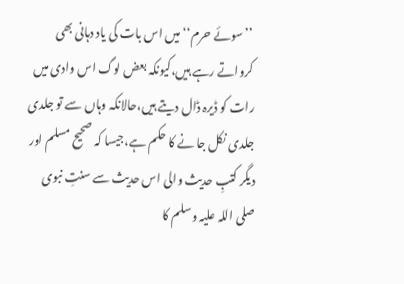’’سوئے حرم‘‘ میں اس بات کی یاد دہانی بھی کرواتے رہے ہیں،کیونکہ بعض لوگ اس وادی میں رات کو ڈیرہ ڈال دیتے ہیں،حالانکہ وہاں سے تو جلدی جلدی نکل جا نے کا حکم ہے،جیسا کہ صحیح مسلم اور دیگر کتبِ حدیث والی اس حدیث سے سنتِ نبوی صلی اللہ علیہ وسلم کا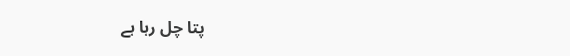پتا چل رہا ہے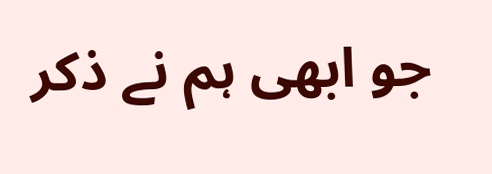جو ابھی ہم نے ذکر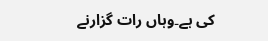کی ہے۔وہاں رات گزارنے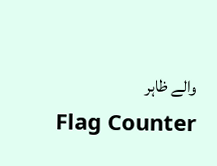والے ظاہر
Flag Counter